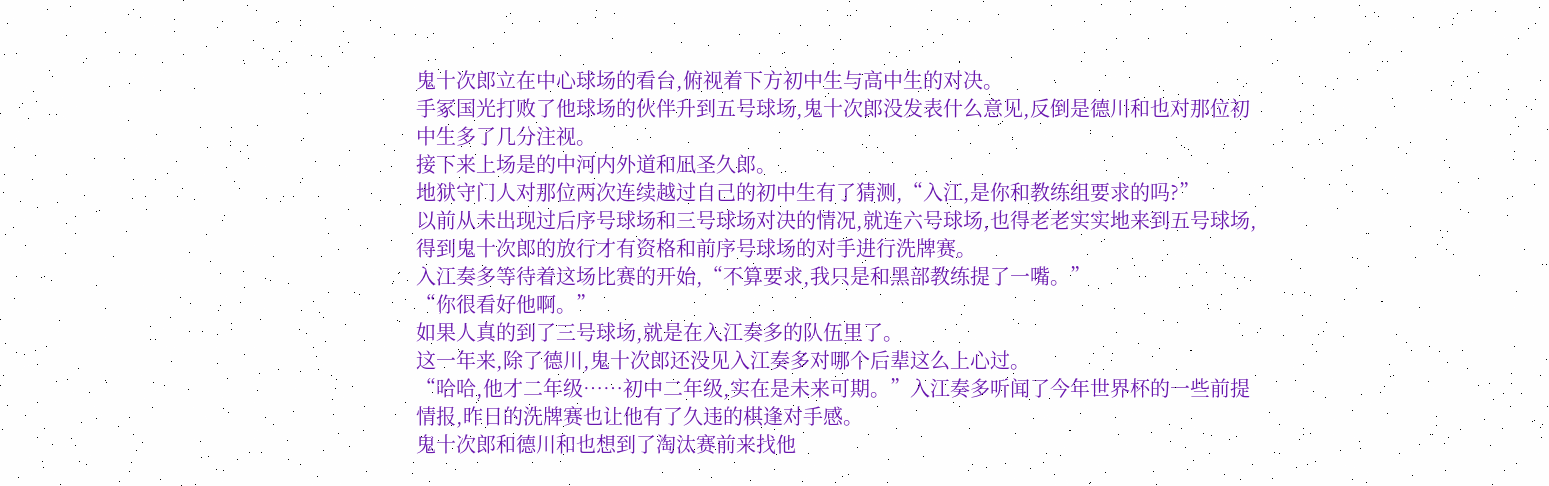鬼十次郎立在中心球场的看台,俯视着下方初中生与高中生的对决。
手冢国光打败了他球场的伙伴升到五号球场,鬼十次郎没发表什么意见,反倒是德川和也对那位初中生多了几分注视。
接下来上场是的中河内外道和凪圣久郎。
地狱守门人对那位两次连续越过自己的初中生有了猜测,“入江,是你和教练组要求的吗?”
以前从未出现过后序号球场和三号球场对决的情况,就连六号球场,也得老老实实地来到五号球场,得到鬼十次郎的放行才有资格和前序号球场的对手进行洗牌赛。
入江奏多等待着这场比赛的开始,“不算要求,我只是和黑部教练提了一嘴。”
“你很看好他啊。”
如果人真的到了三号球场,就是在入江奏多的队伍里了。
这一年来,除了德川,鬼十次郎还没见入江奏多对哪个后辈这么上心过。
“哈哈,他才二年级……初中二年级,实在是未来可期。”入江奏多听闻了今年世界杯的一些前提情报,昨日的洗牌赛也让他有了久违的棋逢对手感。
鬼十次郎和德川和也想到了淘汰赛前来找他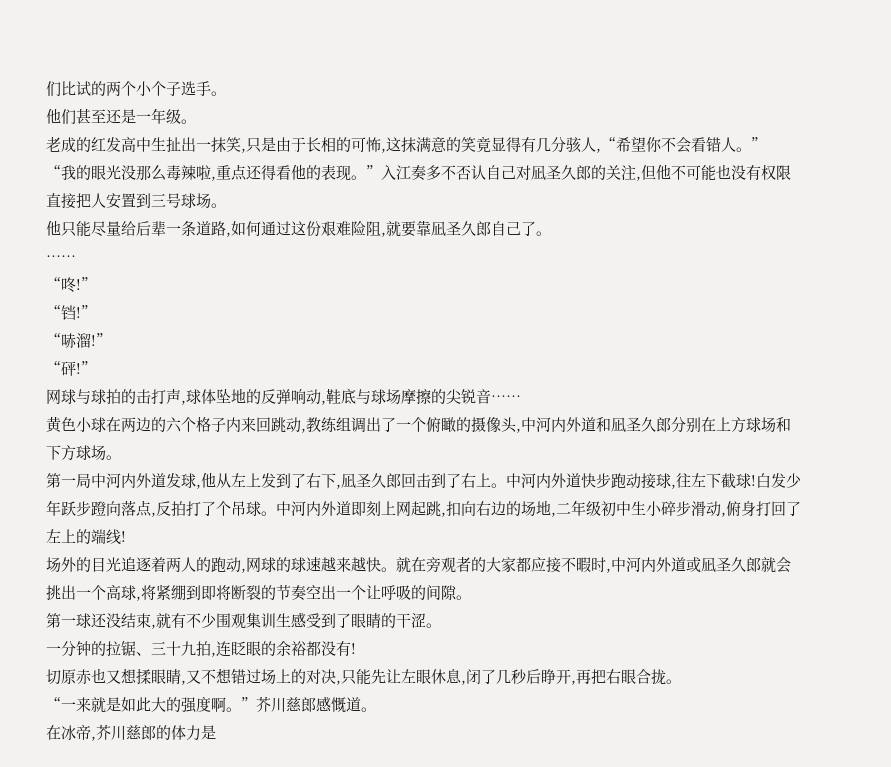们比试的两个小个子选手。
他们甚至还是一年级。
老成的红发高中生扯出一抹笑,只是由于长相的可怖,这抹满意的笑竟显得有几分骇人,“希望你不会看错人。”
“我的眼光没那么毒辣啦,重点还得看他的表现。”入江奏多不否认自己对凪圣久郎的关注,但他不可能也没有权限直接把人安置到三号球场。
他只能尽量给后辈一条道路,如何通过这份艰难险阻,就要靠凪圣久郎自己了。
……
“咚!”
“铛!”
“哧溜!”
“砰!”
网球与球拍的击打声,球体坠地的反弹响动,鞋底与球场摩擦的尖锐音……
黄色小球在两边的六个格子内来回跳动,教练组调出了一个俯瞰的摄像头,中河内外道和凪圣久郎分别在上方球场和下方球场。
第一局中河内外道发球,他从左上发到了右下,凪圣久郎回击到了右上。中河内外道快步跑动接球,往左下截球!白发少年跃步蹬向落点,反拍打了个吊球。中河内外道即刻上网起跳,扣向右边的场地,二年级初中生小碎步滑动,俯身打回了左上的端线!
场外的目光追逐着两人的跑动,网球的球速越来越快。就在旁观者的大家都应接不暇时,中河内外道或凪圣久郎就会挑出一个高球,将紧绷到即将断裂的节奏空出一个让呼吸的间隙。
第一球还没结束,就有不少围观集训生感受到了眼睛的干涩。
一分钟的拉锯、三十九拍,连眨眼的余裕都没有!
切原赤也又想揉眼睛,又不想错过场上的对决,只能先让左眼休息,闭了几秒后睁开,再把右眼合拢。
“一来就是如此大的强度啊。”芥川慈郎感慨道。
在冰帝,芥川慈郎的体力是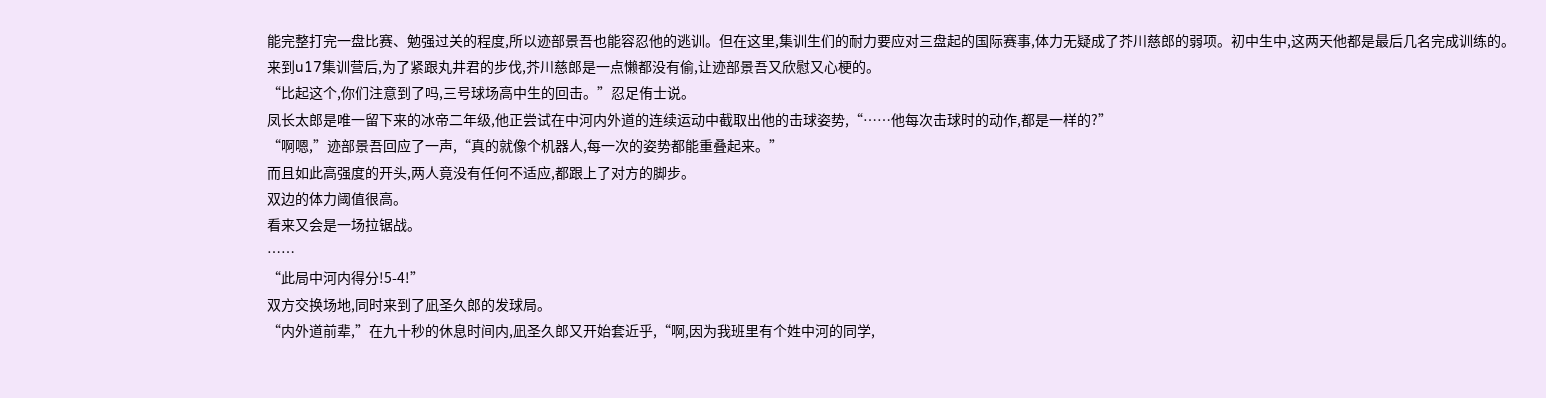能完整打完一盘比赛、勉强过关的程度,所以迹部景吾也能容忍他的逃训。但在这里,集训生们的耐力要应对三盘起的国际赛事,体力无疑成了芥川慈郎的弱项。初中生中,这两天他都是最后几名完成训练的。
来到u17集训营后,为了紧跟丸井君的步伐,芥川慈郎是一点懒都没有偷,让迹部景吾又欣慰又心梗的。
“比起这个,你们注意到了吗,三号球场高中生的回击。”忍足侑士说。
凤长太郎是唯一留下来的冰帝二年级,他正尝试在中河内外道的连续运动中截取出他的击球姿势,“……他每次击球时的动作,都是一样的?”
“啊嗯,”迹部景吾回应了一声,“真的就像个机器人,每一次的姿势都能重叠起来。”
而且如此高强度的开头,两人竟没有任何不适应,都跟上了对方的脚步。
双边的体力阈值很高。
看来又会是一场拉锯战。
……
“此局中河内得分!5-4!”
双方交换场地,同时来到了凪圣久郎的发球局。
“内外道前辈,”在九十秒的休息时间内,凪圣久郎又开始套近乎,“啊,因为我班里有个姓中河的同学,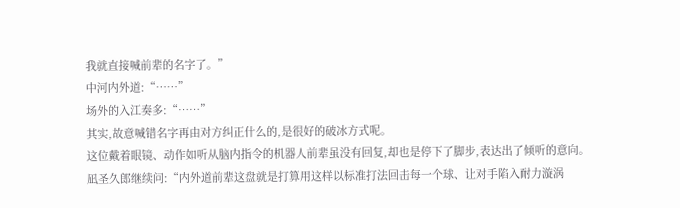我就直接喊前辈的名字了。”
中河内外道:“……”
场外的入江奏多:“……”
其实,故意喊错名字再由对方纠正什么的,是很好的破冰方式呢。
这位戴着眼镜、动作如听从脑内指令的机器人前辈虽没有回复,却也是停下了脚步,表达出了倾听的意向。
凪圣久郎继续问:“内外道前辈这盘就是打算用这样以标准打法回击每一个球、让对手陷入耐力漩涡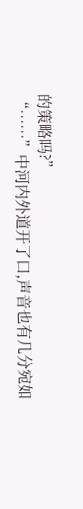的策略吗?”
“……”中河内外道开了口,声音也有几分宛如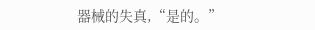器械的失真,“是的。”